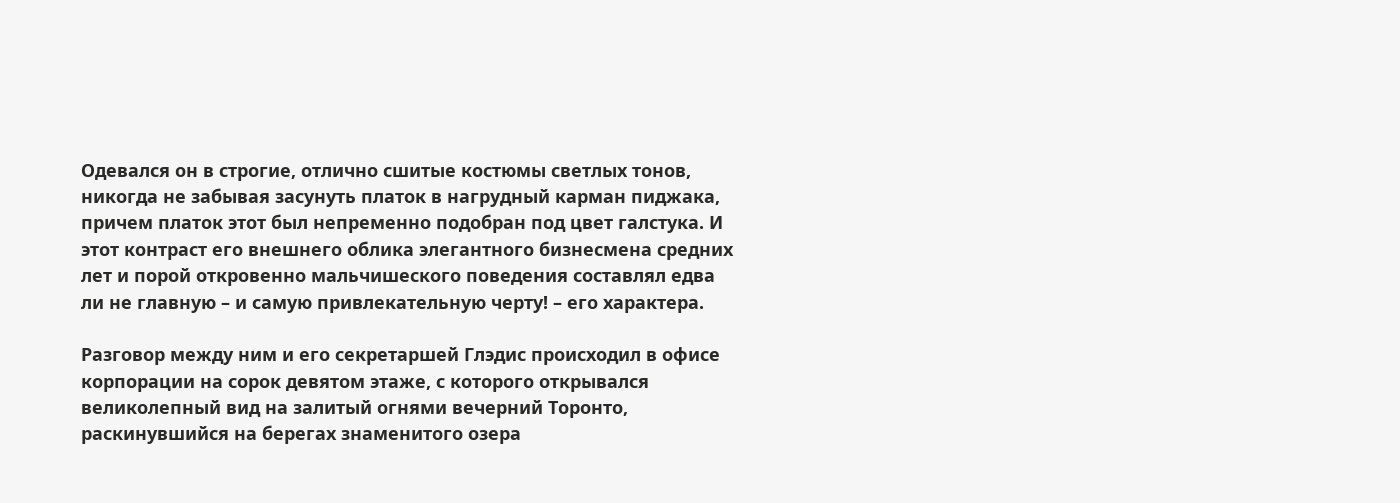Одевался он в строгие, отлично сшитые костюмы светлых тонов, никогда не забывая засунуть платок в нагрудный карман пиджака, причем платок этот был непременно подобран под цвет галстука. И этот контраст его внешнего облика элегантного бизнесмена средних лет и порой откровенно мальчишеского поведения составлял едва ли не главную – и самую привлекательную черту! – его характера.

Разговор между ним и его секретаршей Глэдис происходил в офисе корпорации на сорок девятом этаже, с которого открывался великолепный вид на залитый огнями вечерний Торонто, раскинувшийся на берегах знаменитого озера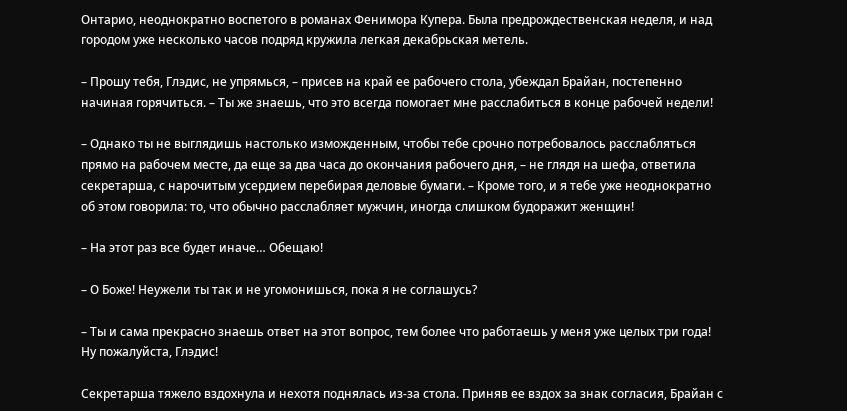Онтарио, неоднократно воспетого в романах Фенимора Купера. Была предрождественская неделя, и над городом уже несколько часов подряд кружила легкая декабрьская метель.

– Прошу тебя, Глэдис, не упрямься, – присев на край ее рабочего стола, убеждал Брайан, постепенно начиная горячиться. – Ты же знаешь, что это всегда помогает мне расслабиться в конце рабочей недели!

– Однако ты не выглядишь настолько изможденным, чтобы тебе срочно потребовалось расслабляться прямо на рабочем месте, да еще за два часа до окончания рабочего дня, – не глядя на шефа, ответила секретарша, с нарочитым усердием перебирая деловые бумаги. – Кроме того, и я тебе уже неоднократно об этом говорила: то, что обычно расслабляет мужчин, иногда слишком будоражит женщин!

– На этот раз все будет иначе… Обещаю!

– О Боже! Неужели ты так и не угомонишься, пока я не соглашусь?

– Ты и сама прекрасно знаешь ответ на этот вопрос, тем более что работаешь у меня уже целых три года! Ну пожалуйста, Глэдис!

Секретарша тяжело вздохнула и нехотя поднялась из-за стола. Приняв ее вздох за знак согласия, Брайан с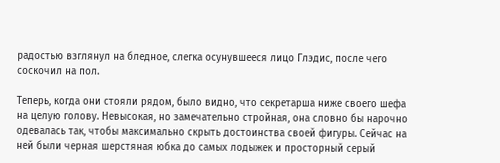радостью взглянул на бледное, слегка осунувшееся лицо Глэдис, после чего соскочил на пол.

Теперь, когда они стояли рядом, было видно, что секретарша ниже своего шефа на целую голову. Невысокая, но замечательно стройная, она словно бы нарочно одевалась так, чтобы максимально скрыть достоинства своей фигуры. Сейчас на ней были черная шерстяная юбка до самых лодыжек и просторный серый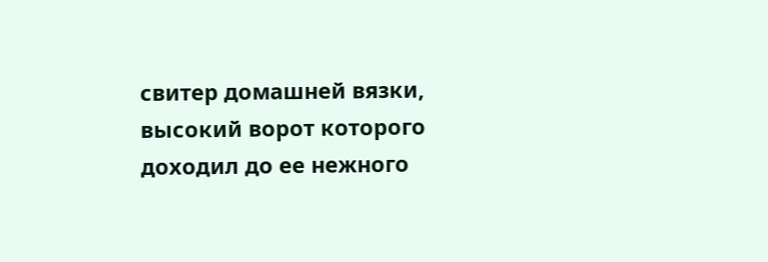свитер домашней вязки, высокий ворот которого доходил до ее нежного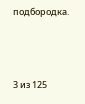подбородка.



3 из 125